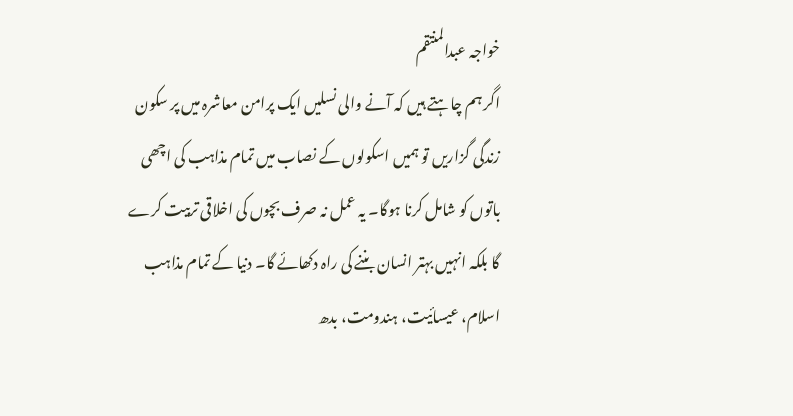خواجہ عبدالمنتقم
اگر ہم چاہتے ہیں کہ آنے والی نسلیں ایک پرامن معاشرہ میں پر سکون زندگی گزاریں تو ہمیں اسکولوں کے نصاب میں تمام مذاہب کی اچھی باتوں کو شامل کرنا ہوگا۔ یہ عمل نہ صرف بچوں کی اخلاقی تربیت کرے گا بلکہ انہیں بہتر انسان بننے کی راہ دکھائے گا۔ دنیا کے تمام مذاہب اسلام، عیسائیت، ہندومت، بدھ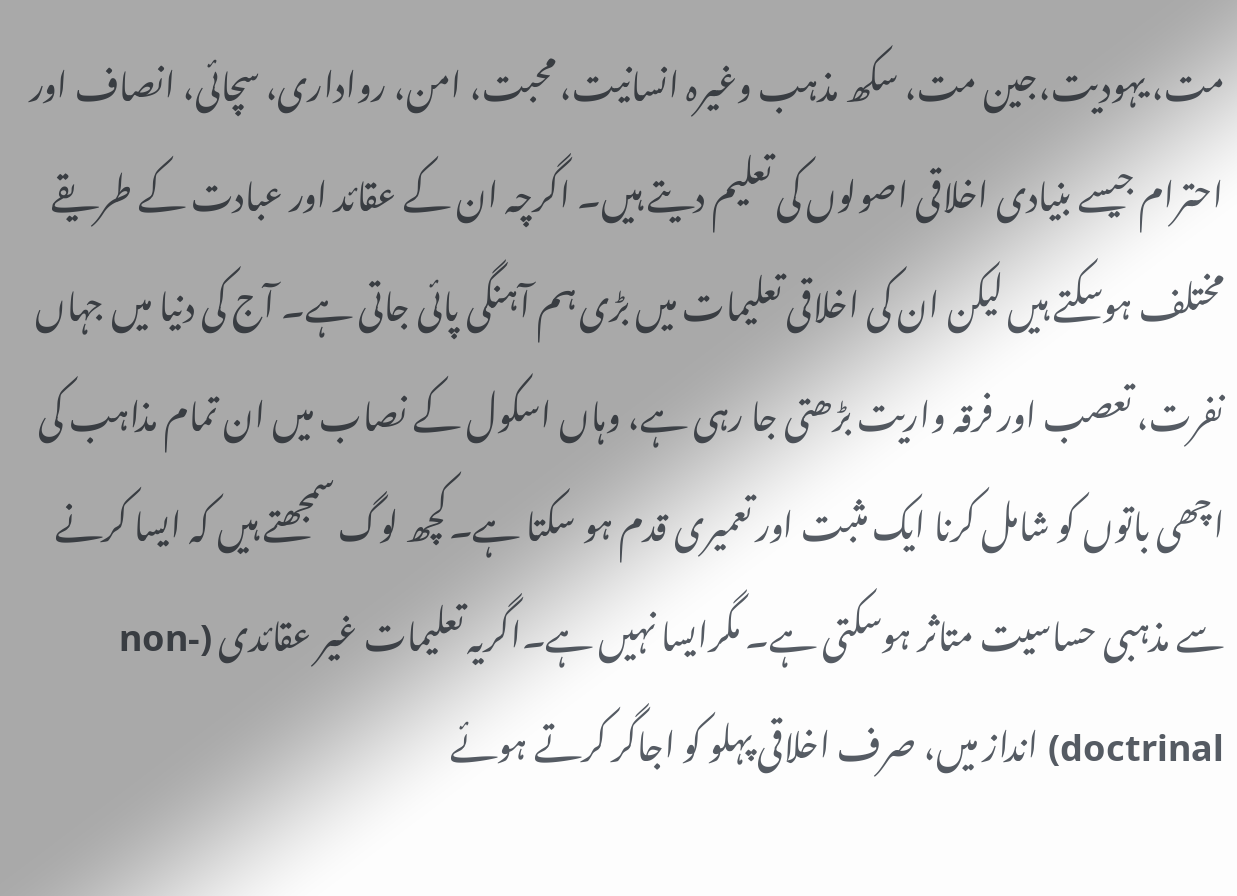مت، یہودیت،جین مت، سکھ مذہب وغیرہ انسانیت، محبت، امن، رواداری، سچائی، انصاف اور احترام جیسے بنیادی اخلاقی اصولوں کی تعلیم دیتے ہیں۔ اگرچہ ان کے عقائد اور عبادت کے طریقے مختلف ہوسکتے ہیں لیکن ان کی اخلاقی تعلیمات میں بڑی ہم آہنگی پائی جاتی ہے۔ آج کی دنیا میں جہاں نفرت، تعصب اور فرقہ واریت بڑھتی جا رہی ہے، وہاں اسکول کے نصاب میں ان تمام مذاہب کی اچھی باتوں کو شامل کرنا ایک مثبت اور تعمیری قدم ہو سکتا ہے۔کچھ لوگ سمجھتے ہیں کہ ایسا کرنے سے مذہبی حساسیت متاثر ہوسکتی ہے۔ مگرایسا نہیں ہے۔اگریہ تعلیمات غیر عقائدی (non-doctrinal) انداز میں، صرف اخلاقی پہلو کو اجاگر کرتے ہوئے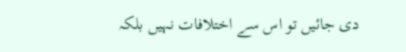دی جائیں تو اس سے اختلافات نہیں بلکہ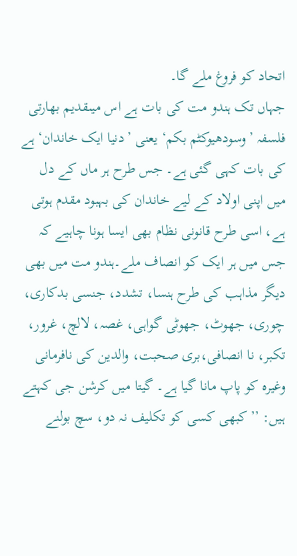اتحاد کو فروغ ملے گا۔
جہاں تک ہندو مت کی بات ہے اس میںقدیم بھارتی فلسفہ ’وسودھیوکٹم بکم‘ یعنی ’دنیا ایک خاندان‘ ہے کی بات کہی گئی ہے۔ جس طرح ہر ماں کے دل میں اپنی اولاد کے لیے خاندان کی بہبود مقدم ہوتی ہے، اسی طرح قانونی نظام بھی ایسا ہونا چاہیے کہ جس میں ہر ایک کو انصاف ملے۔ہندو مت میں بھی دیگر مذاہب کی طرح ہنسا، تشدد، جنسی بدکاری، چوری، جھوٹ، جھوٹی گواہی، غصہ، لالچ، غرور، تکبر، نا انصافی،بری صحبت، والدین کی نافرمانی وغیرہ کو پاپ مانا گیا ہے۔ گیتا میں کرشن جی کہتے ہیں: ’’کبھی کسی کو تکلیف نہ دو، سچ بولنے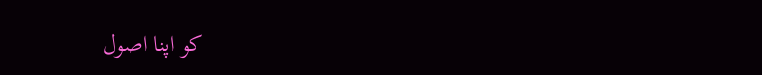کو اپنا اصول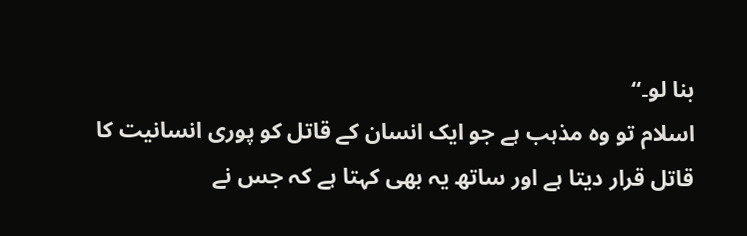بنا لو۔‘‘
اسلام تو وہ مذہب ہے جو ایک انسان کے قاتل کو پوری انسانیت کا قاتل قرار دیتا ہے اور ساتھ یہ بھی کہتا ہے کہ جس نے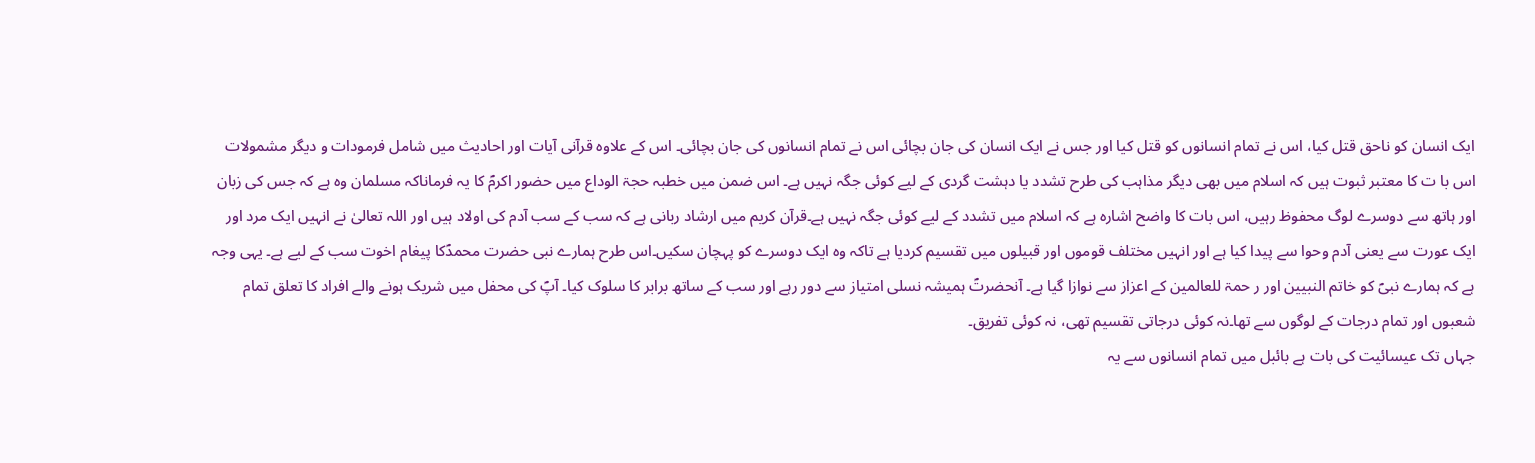ایک انسان کو ناحق قتل کیا، اس نے تمام انسانوں کو قتل کیا اور جس نے ایک انسان کی جان بچائی اس نے تمام انسانوں کی جان بچائی۔ اس کے علاوہ قرآنی آیات اور احادیث میں شامل فرمودات و دیگر مشمولات اس با ت کا معتبر ثبوت ہیں کہ اسلام میں بھی دیگر مذاہب کی طرح تشدد یا دہشت گردی کے لیے کوئی جگہ نہیں ہے۔ اس ضمن میں خطبہ حجۃ الوداع میں حضور اکرمؐ کا یہ فرماناکہ مسلمان وہ ہے کہ جس کی زبان اور ہاتھ سے دوسرے لوگ محفوظ رہیں، اس بات کا واضح اشارہ ہے کہ اسلام میں تشدد کے لیے کوئی جگہ نہیں ہے۔قرآن کریم میں ارشاد ربانی ہے کہ سب کے سب آدم کی اولاد ہیں اور اللہ تعالیٰ نے انہیں ایک مرد اور ایک عورت سے یعنی آدم وحوا سے پیدا کیا ہے اور انہیں مختلف قوموں اور قبیلوں میں تقسیم کردیا ہے تاکہ وہ ایک دوسرے کو پہچان سکیں۔اس طرح ہمارے نبی حضرت محمدؐکا پیغام اخوت سب کے لیے ہے۔ یہی وجہ ہے کہ ہمارے نبیؐ کو خاتم النبیین اور ر حمۃ للعالمین کے اعزاز سے نوازا گیا ہے۔ آنحضرتؐ ہمیشہ نسلی امتیاز سے دور رہے اور سب کے ساتھ برابر کا سلوک کیا۔ آپؐ کی محفل میں شریک ہونے والے افراد کا تعلق تمام شعبوں اور تمام درجات کے لوگوں سے تھا۔نہ کوئی درجاتی تقسیم تھی، نہ کوئی تفریق۔
جہاں تک عیسائیت کی بات ہے بائبل میں تمام انسانوں سے یہ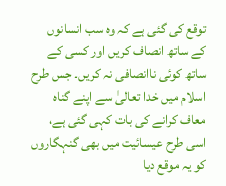توقع کی گئی ہے کہ وہ سب انسانوں کے ساتھ انصاف کریں اور کسی کے ساتھ کوئی ناانصافی نہ کریں۔ جس طرح اسلام میں خدا تعالیٰ سے اپنے گناہ معاف کرانے کی بات کہی گئی ہے، اسی طرح عیسائیت میں بھی گنہگاروں کو یہ موقع دیا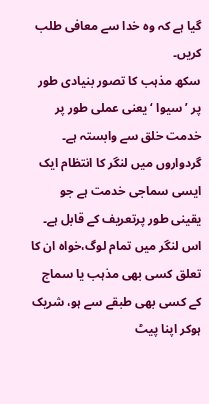گیا ہے کہ وہ خدا سے معافی طلب کریں۔
سکھ مذہب کا تصور بنیادی طور پر ’سیوا ‘ یعنی عملی طور پر خدمت خلق سے وابستہ ہے۔ گردواروں میں لنگر کا انتظام ایک ایسی سماجی خدمت ہے جو یقینی طور پرتعریف کے قابل ہے۔ اس لنگر میں تمام لوگ،خواہ ان کا تعلق کسی بھی مذہب یا سماج کے کسی بھی طبقے سے ہو، شریک ہوکر اپنا پیٹ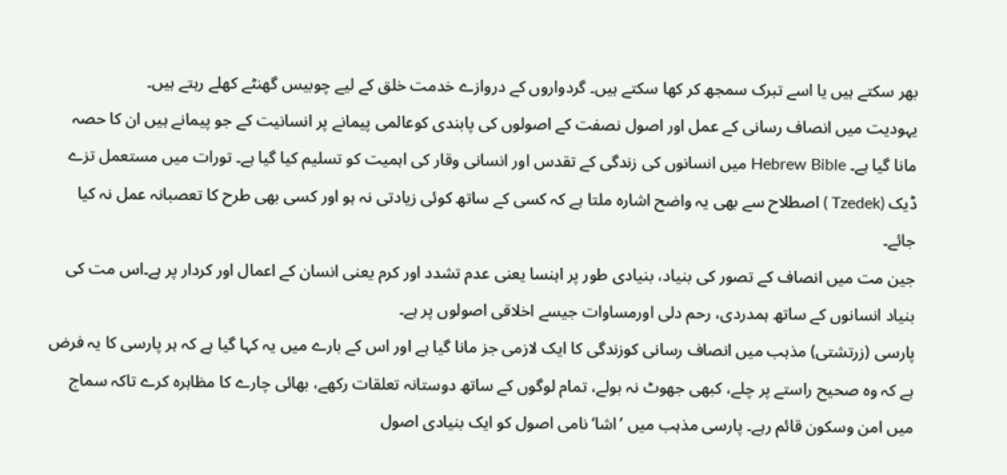بھر سکتے ہیں یا اسے تبرک سمجھ کر کھا سکتے ہیں۔ گردواروں کے دروازے خدمت خلق کے لیے چوبیس گھنٹے کھلے رہتے ہیں۔
یہودیت میں انصاف رسانی کے عمل اور اصول نصفت کے اصولوں کی پابندی کوعالمی پیمانے پر انسانیت کے جو پیمانے ہیں ان کا حصہ مانا گیا ہے۔ Hebrew Bible میں انسانوں کی زندگی کے تقدس اور انسانی وقار کی اہمیت کو تسلیم کیا گیا ہے۔ تورات میں مستعمل تزے ڈیک (Tzedek ) اصطلاح سے بھی یہ واضح اشارہ ملتا ہے کہ کسی کے ساتھ کوئی زیادتی نہ ہو اور کسی بھی طرح کا تعصبانہ عمل نہ کیا جائے۔
جین مت میں انصاف کے تصور کی بنیاد، بنیادی طور پر اہنسا یعنی عدم تشدد اور کرم یعنی انسان کے اعمال اور کردار پر ہے۔اس مت کی بنیاد انسانوں کے ساتھ ہمدردی، رحم دلی اورمساوات جیسے اخلاقی اصولوں پر ہے۔
پارسی (زرتشتی) مذہب میں انصاف رسانی کوزندگی کا ایک لازمی جز مانا گیا ہے اور اس کے بارے میں یہ کہا گیا ہے کہ ہر پارسی کا یہ فرض ہے کہ وہ صحیح راستے پر چلے، کبھی جھوٹ نہ بولے، تمام لوگوں کے ساتھ دوستانہ تعلقات رکھے، بھائی چارے کا مظاہرہ کرے تاکہ سماج میں امن وسکون قائم رہے۔ پارسی مذہب میں ’اشا‘ نامی اصول کو ایک بنیادی اصول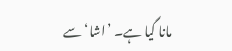مانا گیا ہے۔ ’اشا‘ سے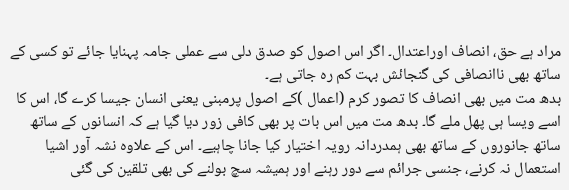مراد ہے حق، انصاف اوراعتدال۔ اگر اس اصول کو صدق دلی سے عملی جامہ پہنایا جائے تو کسی کے ساتھ بھی ناانصافی کی گنجائش بہت کم رہ جاتی ہے۔
بدھ مت میں بھی انصاف کا تصور کرم (اعمال )کے اصول پرمبنی یعنی انسان جیسا کرے گا، اس کا اسے ویسا ہی پھل ملے گا۔ بدھ مت میں اس بات پر بھی کافی زور دیا گیا ہے کہ انسانوں کے ساتھ ساتھ جانوروں کے ساتھ بھی ہمدردانہ رویہ اختیار کیا جانا چاہیے۔ اس کے علاوہ نشہ آور اشیا استعمال نہ کرنے، جنسی جرائم سے دور رہنے اور ہمیشہ سچ بولنے کی بھی تلقین کی گئی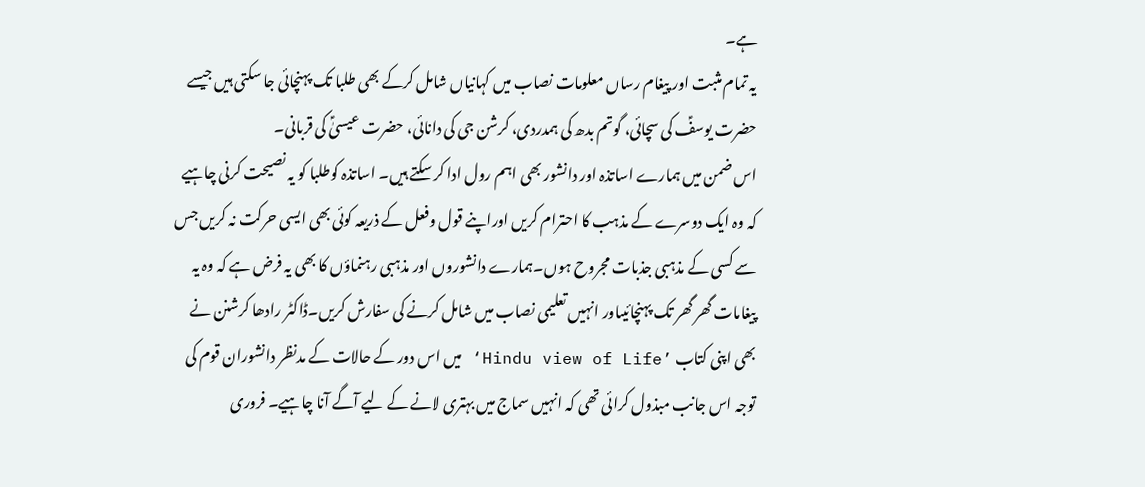ہے۔
یہ تمام مثبت اور پیغام رساں معلومات نصاب میں کہانیاں شامل کرکے بھی طلبا تک پہنچائی جا سکتی ہیں جیسے حضرت یوسفؑ کی سچائی، گوتم بدھ کی ہمدردی، کرشن جی کی دانائی، حضرت عیسیٰؑ کی قربانی۔
اس ضمن میں ہمارے اساتذہ اور دانشور بھی اہم رول ادا کر سکتے ہیں۔ اساتذہ کوطلبا کو یہ نصیحت کرنی چاہیے کہ وہ ایک دوسرے کے مذہب کا احترام کریں اوراپنے قول وفعل کے ذریعہ کوئی بھی ایسی حرکت نہ کریں جس سے کسی کے مذہبی جذبات مجروح ہوں۔ہمارے دانشوروں اور مذہبی رہنماؤں کا بھی یہ فرض ہے کہ وہ یہ پیغامات گھر گھر تک پہنچائیںاور انہیں تعلیمی نصاب میں شامل کرنے کی سفارش کریں۔ڈاکٹر رادھا کرشنن نے بھی اپنی کتاب ’Hindu view of Life‘ میں اس دور کے حالات کے مدنظر دانشوران قوم کی توجہ اس جانب مبذول کرائی تھی کہ انہیں سماج میں بہتری لانے کے لیے آگے آنا چاہیے۔ فروری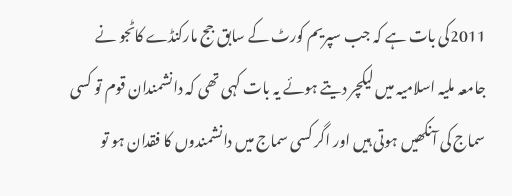2011کی بات ہے کہ جب سپریم کورٹ کے سابق جج مارکنڈے کاٹجو نے جامعہ ملیہ اسلامیہ میں لیکچر دیتے ہوئے یہ بات کہی تھی کہ دانشمندان قوم تو کسی سماج کی آنکھیں ہوتی ہیں اور اگر کسی سماج میں دانشمندوں کا فقدان ہو تو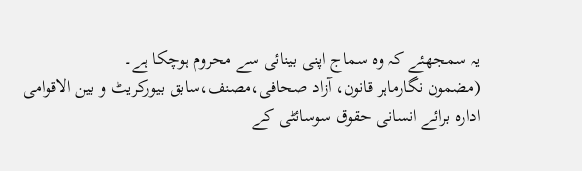یہ سمجھئے کہ وہ سماج اپنی بینائی سے محروم ہوچکا ہے۔
(مضمون نگارماہر قانون، آزاد صحافی،مصنف،سابق بیورکریٹ و بین الاقوامی ادارہ برائے انسانی حقوق سوسائٹی کے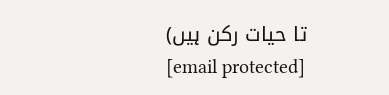تا حیات رکن ہیں)
[email protected]